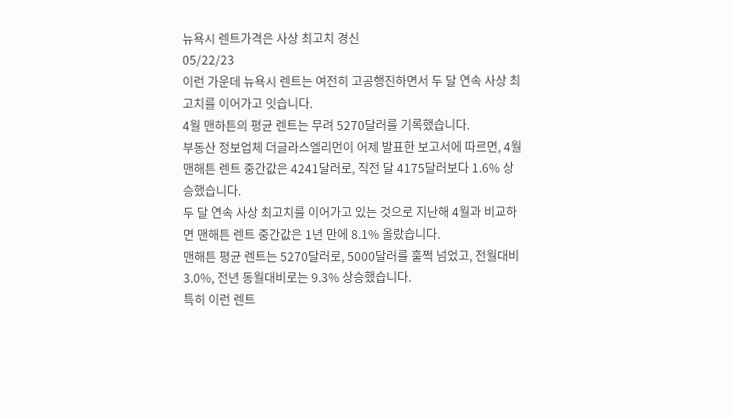뉴욕시 렌트가격은 사상 최고치 경신
05/22/23
이런 가운데 뉴욕시 렌트는 여전히 고공행진하면서 두 달 연속 사상 최고치를 이어가고 잇습니다.
4월 맨하튼의 평균 렌트는 무려 5270달러를 기록했습니다.
부동산 정보업체 더글라스엘리먼이 어제 발표한 보고서에 따르면, 4월 맨해튼 렌트 중간값은 4241달러로, 직전 달 4175달러보다 1.6% 상승했습니다.
두 달 연속 사상 최고치를 이어가고 있는 것으로 지난해 4월과 비교하면 맨해튼 렌트 중간값은 1년 만에 8.1% 올랐습니다.
맨해튼 평균 렌트는 5270달러로, 5000달러를 훌쩍 넘었고, 전월대비 3.0%, 전년 동월대비로는 9.3% 상승했습니다.
특히 이런 렌트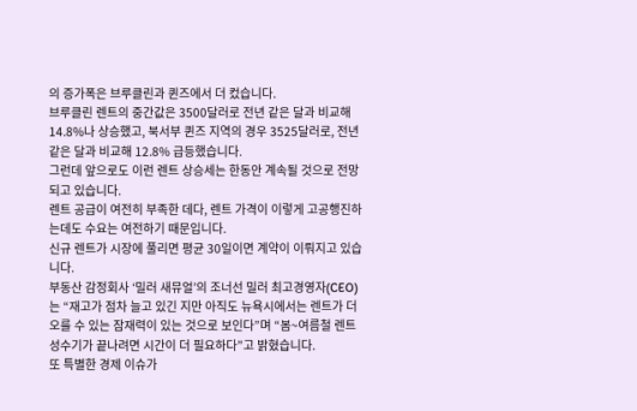의 증가폭은 브루클린과 퀸즈에서 더 컸습니다.
브루클린 렌트의 중간값은 3500달러로 전년 같은 달과 비교해 14.8%나 상승했고, 북서부 퀸즈 지역의 경우 3525달러로, 전년 같은 달과 비교해 12.8% 급등했습니다.
그런데 앞으로도 이런 렌트 상승세는 한동안 계속될 것으로 전망되고 있습니다.
렌트 공급이 여전히 부족한 데다, 렌트 가격이 이렇게 고공행진하는데도 수요는 여전하기 때문입니다.
신규 렌트가 시장에 풀리면 평균 30일이면 계약이 이뤄지고 있습니다.
부동산 감정회사 ‘밀러 새뮤얼’의 조너선 밀러 최고경영자(CEO)는 “재고가 점차 늘고 있긴 지만 아직도 뉴욕시에서는 렌트가 더 오를 수 있는 잠재력이 있는 것으로 보인다”며 “봄~여름철 렌트 성수기가 끝나려면 시간이 더 필요하다”고 밝혔습니다.
또 특별한 경제 이슈가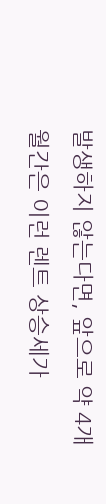발생하지 않는다면, 앞으로 약 4개월간은 이런 렌트 상승세가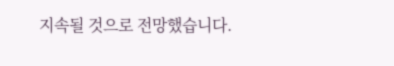지속될 것으로 전망했습니다.